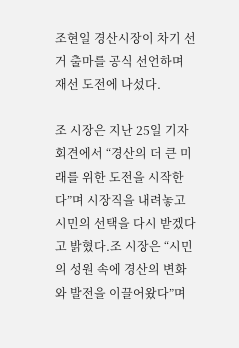조현일 경산시장이 차기 선거 출마를 공식 선언하며 재선 도전에 나섰다.

조 시장은 지난 25일 기자회견에서 “경산의 더 큰 미래를 위한 도전을 시작한다”며 시장직을 내려놓고 시민의 선택을 다시 받겠다고 밝혔다.조 시장은 “시민의 성원 속에 경산의 변화와 발전을 이끌어왔다”며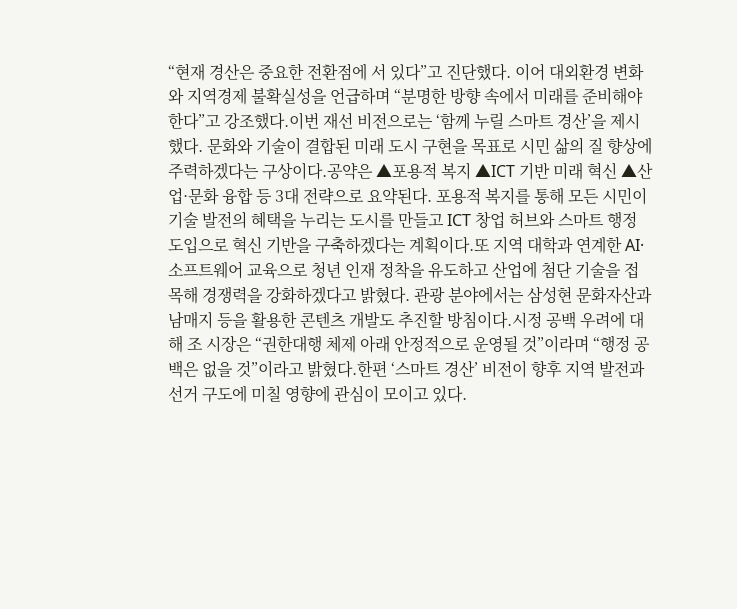“현재 경산은 중요한 전환점에 서 있다”고 진단했다. 이어 대외환경 변화와 지역경제 불확실성을 언급하며 “분명한 방향 속에서 미래를 준비해야 한다”고 강조했다.이번 재선 비전으로는 ‘함께 누릴 스마트 경산’을 제시했다. 문화와 기술이 결합된 미래 도시 구현을 목표로 시민 삶의 질 향상에 주력하겠다는 구상이다.공약은 ▲포용적 복지 ▲ICT 기반 미래 혁신 ▲산업·문화 융합 등 3대 전략으로 요약된다. 포용적 복지를 통해 모든 시민이 기술 발전의 혜택을 누리는 도시를 만들고 ICT 창업 허브와 스마트 행정 도입으로 혁신 기반을 구축하겠다는 계획이다.또 지역 대학과 연계한 AI·소프트웨어 교육으로 청년 인재 정착을 유도하고 산업에 첨단 기술을 접목해 경쟁력을 강화하겠다고 밝혔다. 관광 분야에서는 삼성현 문화자산과 남매지 등을 활용한 콘텐츠 개발도 추진할 방침이다.시정 공백 우려에 대해 조 시장은 “권한대행 체제 아래 안정적으로 운영될 것”이라며 “행정 공백은 없을 것”이라고 밝혔다.한편 ‘스마트 경산’ 비전이 향후 지역 발전과 선거 구도에 미칠 영향에 관심이 모이고 있다.